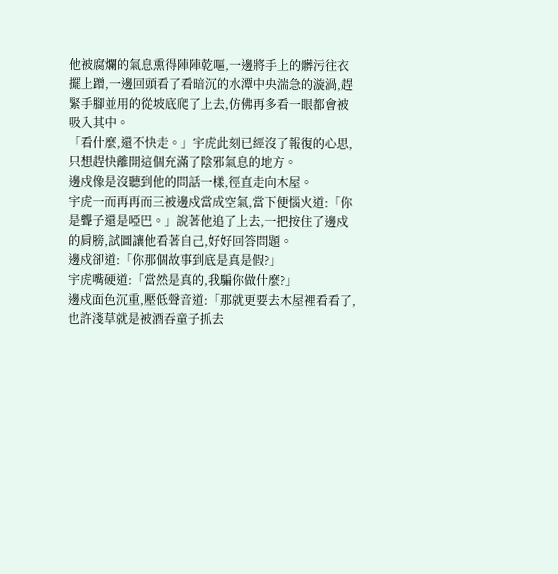他被腐爛的氣息熏得陣陣乾嘔,一邊將手上的髒污往衣擺上蹭,一邊回頭看了看暗沉的水潭中央湍急的漩渦,趕緊手腳並用的從坡底爬了上去,仿佛再多看一眼都會被吸入其中。
「看什麼,還不快走。」宇虎此刻已經沒了報復的心思,只想趕快離開這個充滿了陰邪氣息的地方。
邊戍像是沒聽到他的問話一樣,徑直走向木屋。
宇虎一而再再而三被邊戍當成空氣,當下便惱火道:「你是聾子還是啞巴。」說著他追了上去,一把按住了邊戍的肩膀,試圖讓他看著自己,好好回答問題。
邊戍卻道:「你那個故事到底是真是假?」
宇虎嘴硬道:「當然是真的,我騙你做什麼?」
邊戍面色沉重,壓低聲音道:「那就更要去木屋裡看看了,也許淺草就是被酒吞童子抓去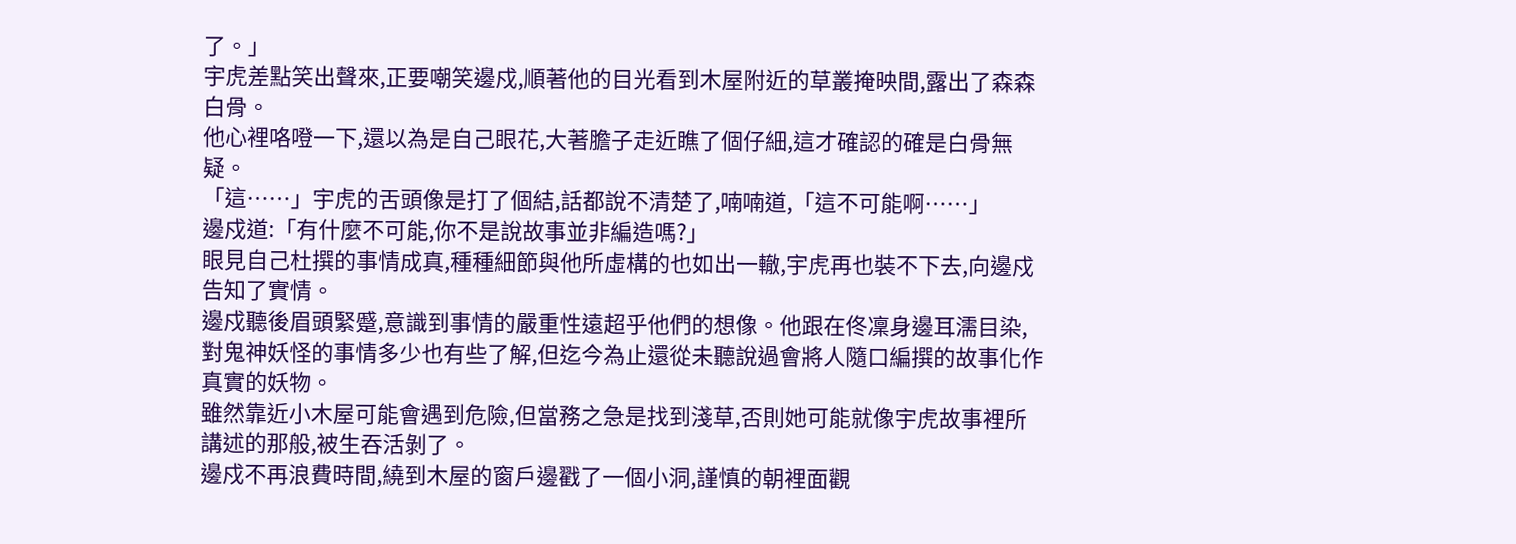了。」
宇虎差點笑出聲來,正要嘲笑邊戍,順著他的目光看到木屋附近的草叢掩映間,露出了森森白骨。
他心裡咯噔一下,還以為是自己眼花,大著膽子走近瞧了個仔細,這才確認的確是白骨無疑。
「這……」宇虎的舌頭像是打了個結,話都說不清楚了,喃喃道,「這不可能啊……」
邊戍道:「有什麼不可能,你不是說故事並非編造嗎?」
眼見自己杜撰的事情成真,種種細節與他所虛構的也如出一轍,宇虎再也裝不下去,向邊戍告知了實情。
邊戍聽後眉頭緊蹙,意識到事情的嚴重性遠超乎他們的想像。他跟在佟凜身邊耳濡目染,對鬼神妖怪的事情多少也有些了解,但迄今為止還從未聽說過會將人隨口編撰的故事化作真實的妖物。
雖然靠近小木屋可能會遇到危險,但當務之急是找到淺草,否則她可能就像宇虎故事裡所講述的那般,被生吞活剝了。
邊戍不再浪費時間,繞到木屋的窗戶邊戳了一個小洞,謹慎的朝裡面觀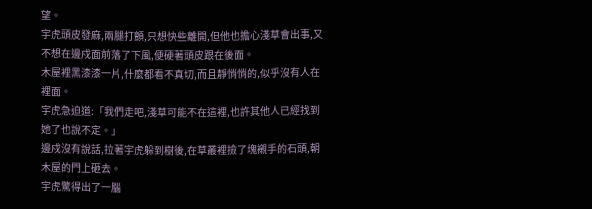望。
宇虎頭皮發麻,兩腿打顫,只想快些離開,但他也擔心淺草會出事,又不想在邊戍面前落了下風,便硬著頭皮跟在後面。
木屋裡黑漆漆一片,什麼都看不真切,而且靜悄悄的,似乎沒有人在裡面。
宇虎急迫道:「我們走吧,淺草可能不在這裡,也許其他人已經找到她了也說不定。」
邊戍沒有說話,拉著宇虎躲到樹後,在草叢裡撿了塊襯手的石頭,朝木屋的門上砸去。
宇虎驚得出了一腦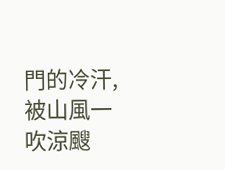門的冷汗,被山風一吹涼颼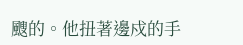颼的。他扭著邊戍的手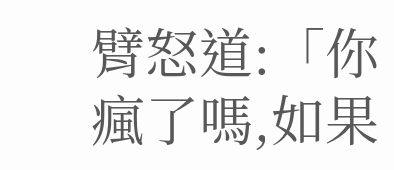臂怒道:「你瘋了嗎,如果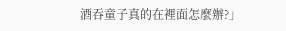酒吞童子真的在裡面怎麼辦?」